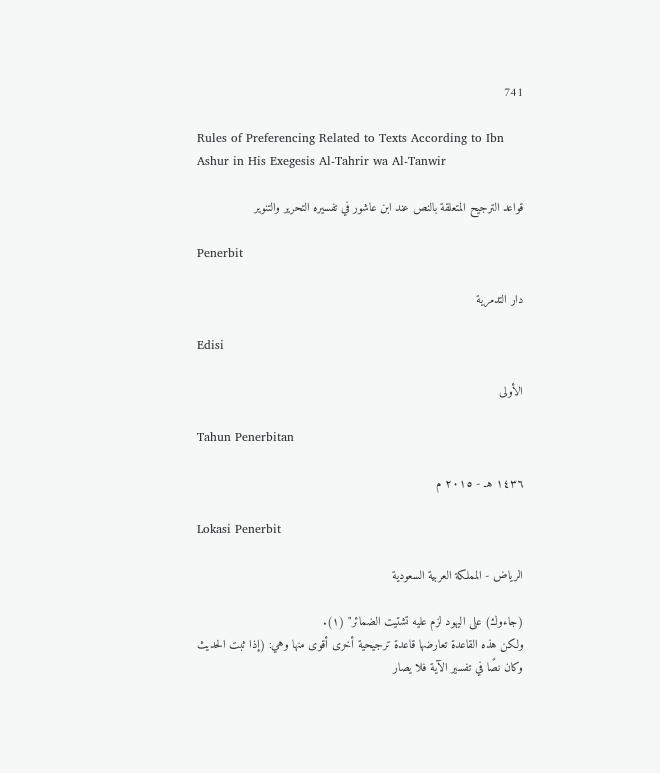741

Rules of Preferencing Related to Texts According to Ibn Ashur in His Exegesis Al-Tahrir wa Al-Tanwir

قواعد الترجيح المتعلقة بالنص عند ابن عاشور في تفسيره التحرير والتنوير

Penerbit

دار التدمرية

Edisi

الأولى

Tahun Penerbitan

١٤٣٦ هـ - ٢٠١٥ م

Lokasi Penerbit

الرياض - المملكة العربية السعودية

(جاءوك) على اليهود لزم عليه تشتيت الضمائر" (١).
ولكن هذه القاعدة تعارضها قاعدة ترجيحية أخرى أقوى منها وهي: (إذا ثبت الحديث وكان نصًا في تفسير الآية فلا يصار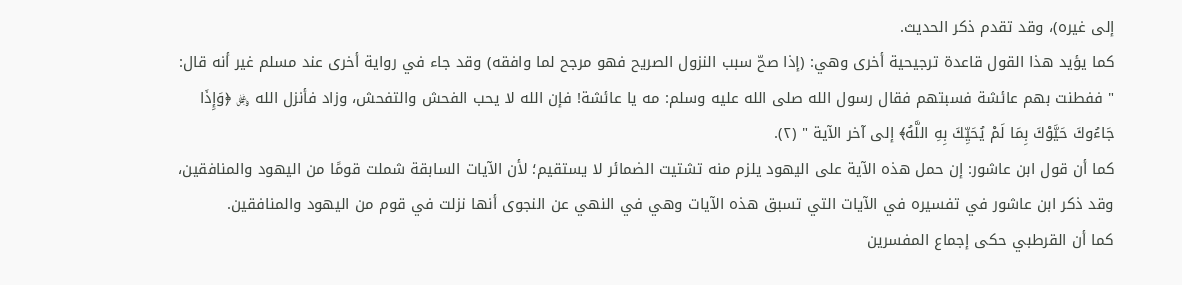إلى غيره)، وقد تقدم ذكر الحديث.
كما يؤيد هذا القول قاعدة ترجيحية أخرى وهي: (إذا صحّ سبب النزول الصريح فهو مرجح لما وافقه) وقد جاء في رواية أخرى عند مسلم غير أنه قال: " ففطنت بهم عائشة فسبتهم فقال رسول الله صلى الله عليه وسلم: مه يا عائشة! فإن الله لا يحب الفحش والتفحش، وزاد فأنزل الله ﷿ ﴿وَإِذَا جَاءُوكَ حَيَّوْكَ بِمَا لَمْ يُحَيِّكَ بِهِ اللَّهُ﴾ إلى آخر الآية " (٢).
كما أن قول ابن عاشور: إن حمل هذه الآية على اليهود يلزم منه تشتيت الضمائر لا يستقيم؛ لأن الآيات السابقة شملت قومًا من اليهود والمنافقين، وقد ذكر ابن عاشور في تفسيره في الآيات التي تسبق هذه الآيات وهي في النهي عن النجوى أنها نزلت في قوم من اليهود والمنافقين.
كما أن القرطبي حكى إجماع المفسرين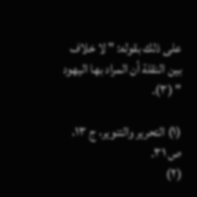على ذلك بقوله: " لا خلاف بين النقلة أن المراد بها اليهود " (٣).

(١) التحرير والتنوير، ج ١٣، ص ٣١.
(٢)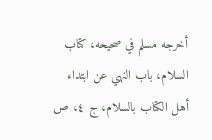أخرجه مسلم في صحيحه، كتاب السلام، باب النهي عن ابتداء أهل الكتاب بالسلام، ج ٤، ص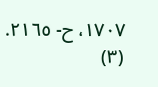١٧٠٧، ح- ٢١٦٥.
(٣)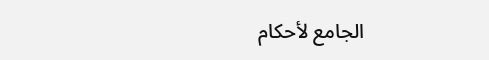الجامع لأحكام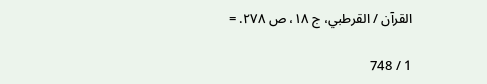القرآن / القرطبي، ج ١٨، ص ٢٧٨. =

1 / 748